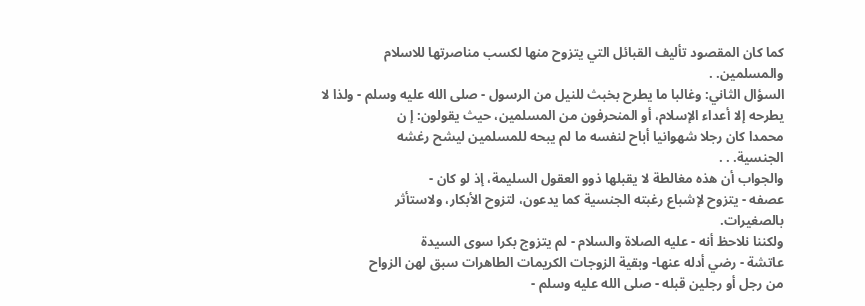كما كان المقصود تأليف القبائل التي يتزوح منها لكسب مناصرتها للاسلام
والمسلمين. .
السؤال الثاني: وغالبا ما يطرح بخبث للنيل من الرسول - صلى الله عليه وسلم - ولذا لا
يطرحه إلا أعداء الإسلام، أو المنحرفون من المسلمين، حيث يقولون: إ ن
محمدا كان رجلا شهوانيا أباح لنفسه ما لم يبحه للمسلمين ليشح رغشه
الجنسية. . .
والجواب أن هذه مغالطة لا يقبلها ذوو العقول السليمة، إذ لو كان -
عصفه - يتزوح لإشباع رغبته الجنسية كما يدعون، لتزوح الأبكار، ولاستأثر
بالصغيرات.
ولكننا نلاحظ أنه - عليه الصلاة والسلام - لم يتزوج بكرا سوى السيدة
عاتشة - رضي أدله عنها- وبقية الزوجات الكريمات الطاهرات سبق لهن الزواح
من رجل أو رجلين قبله - صلى الله عليه وسلم -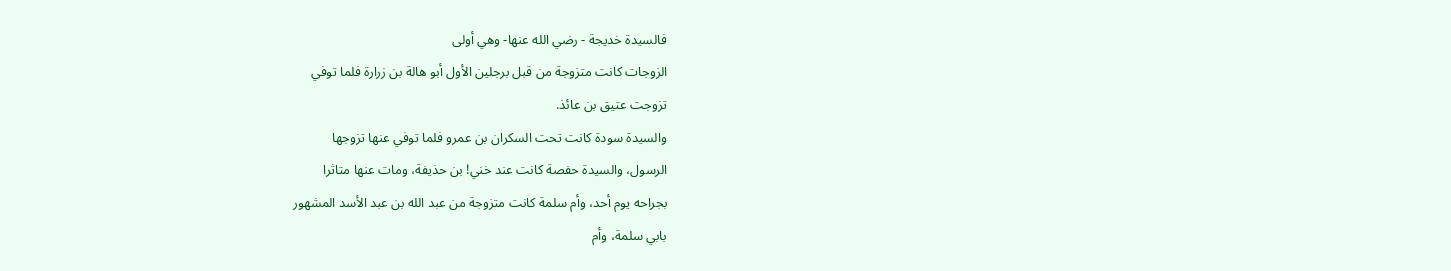فالسيدة خديجة - رضي الله عنها- وهي أولى
الزوجات كانت متزوجة من قبل برجلين الأول أبو هالة بن زرارة فلما توفي
تزوجت عتيق بن عائذ.
والسيدة سودة كانت تحت السكران بن عمرو فلما توفي عنها تزوجها
الرسول، والسيدة حفصة كانت عند خني! بن حذيفة، ومات عنها متاثرا
بجراحه يوم أحد، وأم سلمة كانت متزوجة من عبد الله بن عبد الأسد المشهور
بابي سلمة، وأم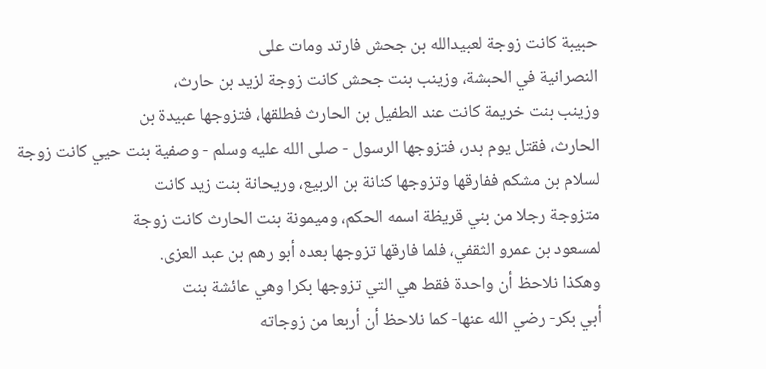حبيبة كانت زوجة لعبيدالله بن جحش فارتد ومات على
النصرانية في الحبشة، وزينب بنت جحش كانت زوجة لزيد بن حارث،
وزينب بنت خريمة كانت عند الطفيل بن الحارث فطلقها، فتزوجها عبيدة بن
الحارث، فقتل يوم بدر، فتزوجها الرسول - صلى الله عليه وسلم - وصفية بنت حيي كانت زوجة
لسلام بن مشكم ففارقها وتزوجها كنانة بن الربيع، وريحانة بنت زيد كانت
متزوجة رجلا من بني قريظة اسمه الحكم، وميمونة بنت الحارث كانت زوجة
لمسعود بن عمرو الثقفي، فلما فارقها تزوجها بعده أبو رهم بن عبد العزى.
وهكذا نلاحظ أن واحدة فقط هي التي تزوجها بكرا وهي عائشة بنت
أبي بكر- رضي الله عنها- كما نلاحظ أن أربعا من زوجاته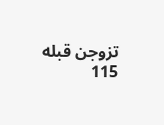تزوجن قبله
115